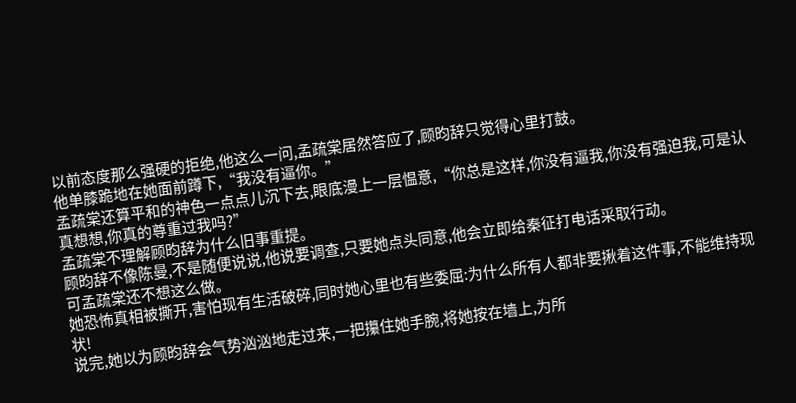以前态度那么强硬的拒绝,他这么一问,孟疏棠居然答应了,顾昀辞只觉得心里打鼓。
他单膝跪地在她面前蹲下,“我没有逼你。”
孟疏棠还算平和的神色一点点儿沉下去,眼底漫上一层愠意,“你总是这样,你没有逼我,你没有强迫我,可是认真想想,你真的尊重过我吗?”
孟疏棠不理解顾昀辞为什么旧事重提。
顾昀辞不像陈曼,不是随便说说,他说要调查,只要她点头同意,他会立即给秦征打电话采取行动。
可孟疏棠还不想这么做。
她恐怖真相被撕开,害怕现有生活破碎,同时她心里也有些委屈:为什么所有人都非要揪着这件事,不能维持现状!
说完,她以为顾昀辞会气势汹汹地走过来,一把攥住她手腕,将她按在墙上,为所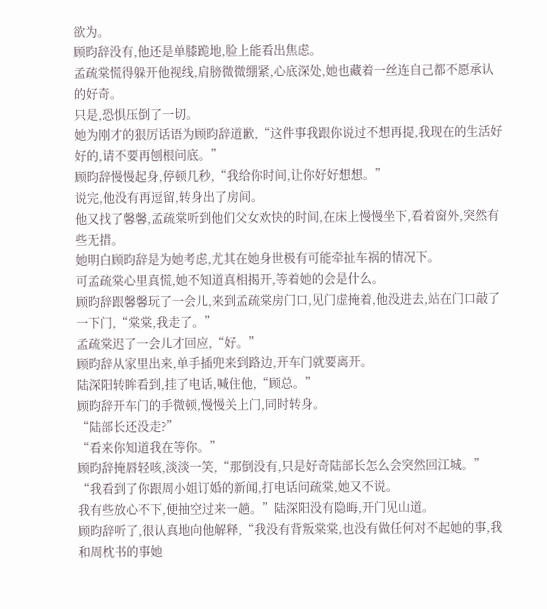欲为。
顾昀辞没有,他还是单膝跪地,脸上能看出焦虑。
孟疏棠慌得躲开他视线,肩膀微微绷紧,心底深处,她也藏着一丝连自己都不愿承认的好奇。
只是,恐惧压倒了一切。
她为刚才的狠厉话语为顾昀辞道歉,“这件事我跟你说过不想再提,我现在的生活好好的,请不要再刨根问底。”
顾昀辞慢慢起身,停顿几秒,“我给你时间,让你好好想想。”
说完,他没有再逗留,转身出了房间。
他又找了馨馨,孟疏棠听到他们父女欢快的时间,在床上慢慢坐下,看着窗外,突然有些无措。
她明白顾昀辞是为她考虑,尤其在她身世极有可能牵扯车祸的情况下。
可孟疏棠心里真慌,她不知道真相揭开,等着她的会是什么。
顾昀辞跟馨馨玩了一会儿,来到孟疏棠房门口,见门虚掩着,他没进去,站在门口敲了一下门,“棠棠,我走了。”
孟疏棠迟了一会儿才回应,“好。”
顾昀辞从家里出来,单手插兜来到路边,开车门就要离开。
陆深阳转眸看到,挂了电话,喊住他,“顾总。”
顾昀辞开车门的手微顿,慢慢关上门,同时转身。
“陆部长还没走?”
“看来你知道我在等你。”
顾昀辞掩唇轻咳,淡淡一笑,“那倒没有,只是好奇陆部长怎么会突然回江城。”
“我看到了你跟周小姐订婚的新闻,打电话问疏棠,她又不说。
我有些放心不下,便抽空过来一趟。”陆深阳没有隐晦,开门见山道。
顾昀辞听了,很认真地向他解释,“我没有背叛棠棠,也没有做任何对不起她的事,我和周枕书的事她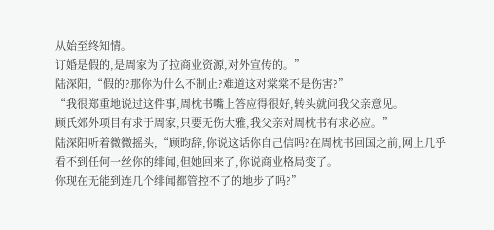从始至终知情。
订婚是假的,是周家为了拉商业资源,对外宣传的。”
陆深阳,“假的?那你为什么不制止?难道这对棠棠不是伤害?”
“我很郑重地说过这件事,周枕书嘴上答应得很好,转头就问我父亲意见。
顾氏郊外项目有求于周家,只要无伤大雅,我父亲对周枕书有求必应。”
陆深阳听着微微摇头,“顾昀辞,你说这话你自己信吗?在周枕书回国之前,网上几乎看不到任何一丝你的绯闻,但她回来了,你说商业格局变了。
你现在无能到连几个绯闻都管控不了的地步了吗?”